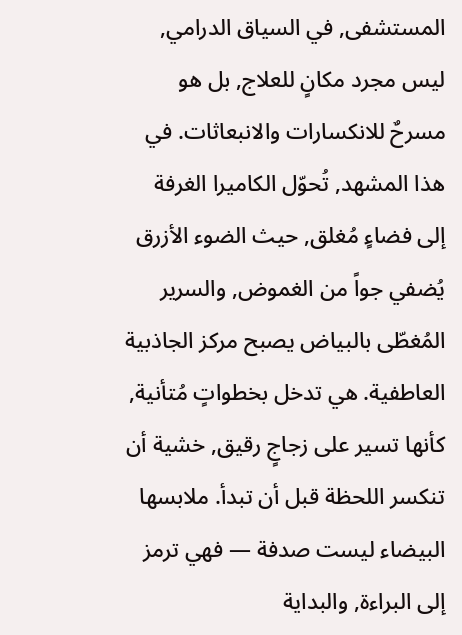المستشفى, في السياق الدرامي, ليس مجرد مكانٍ للعلاج, بل هو مسرحٌ للانكسارات والانبعاثات. في هذا المشهد, تُحوّل الكاميرا الغرفة إلى فضاءٍ مُغلق, حيث الضوء الأزرق يُضفي جواً من الغموض, والسرير المُغطّى بالبياض يصبح مركز الجاذبية العاطفية. هي تدخل بخطواتٍ مُتأنية, كأنها تسير على زجاجٍ رقيق, خشية أن تنكسر اللحظة قبل أن تبدأ. ملابسها البيضاء ليست صدفة — فهي ترمز إلى البراءة, والبداية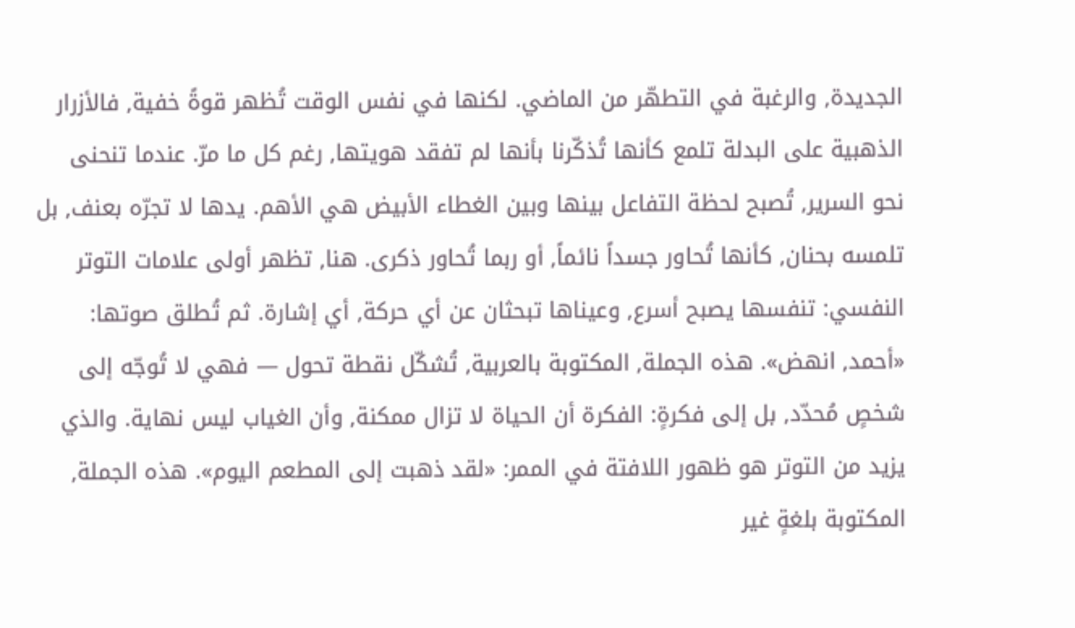الجديدة, والرغبة في التطهّر من الماضي. لكنها في نفس الوقت تُظهر قوةً خفية, فالأزرار الذهبية على البدلة تلمع كأنها تُذكّرنا بأنها لم تفقد هويتها, رغم كل ما مرّ. عندما تنحنى نحو السرير, تُصبح لحظة التفاعل بينها وبين الغطاء الأبيض هي الأهم. يدها لا تجرّه بعنف, بل تلمسه بحنان, كأنها تُحاور جسداً نائماً, أو ربما تُحاور ذكرى. هنا, تظهر أولى علامات التوتر النفسي: تنفسها يصبح أسرع, وعيناها تبحثان عن أي حركة, أي إشارة. ثم تُطلق صوتها: «أحمد, انهض». هذه الجملة, المكتوبة بالعربية, تُشكّل نقطة تحول — فهي لا تُوجّه إلى شخصٍ مُحدّد, بل إلى فكرةٍ: الفكرة أن الحياة لا تزال ممكنة, وأن الغياب ليس نهاية. والذي يزيد من التوتر هو ظهور اللافتة في الممر: «لقد ذهبت إلى المطعم اليوم». هذه الجملة, المكتوبة بلغةٍ غير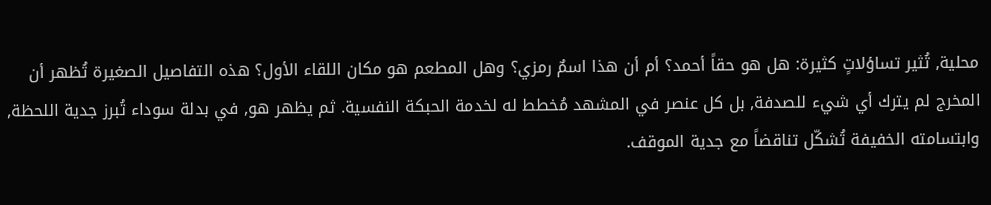محلية, تُثير تساؤلاتٍ كثيرة: هل هو حقاً أحمد؟ أم أن هذا اسمٌ رمزي؟ وهل المطعم هو مكان اللقاء الأول؟ هذه التفاصيل الصغيرة تُظهر أن المخرج لم يترك أي شيء للصدفة, بل كل عنصر في المشهد مُخطط له لخدمة الحبكة النفسية. ثم يظهر هو, في بدلة سوداء تُبرز جدية اللحظة, وابتسامته الخفيفة تُشكّل تناقضاً مع جدية الموقف.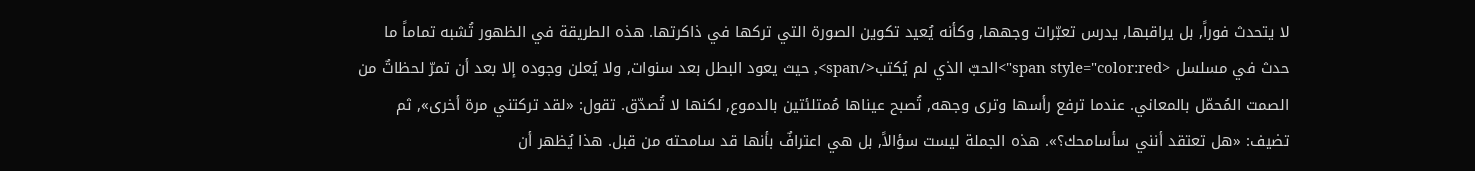لا يتحدث فوراً, بل يراقبها, يدرس تعبّرات وجهها, وكأنه يُعيد تكوين الصورة التي تركها في ذاكرتها. هذه الطريقة في الظهور تُشبه تماماً ما حدث في مسلسل <span style="color:red">الحبّ الذي لم يُكتب</span>, حيث يعود البطل بعد سنوات, ولا يُعلن وجوده إلا بعد أن تمرّ لحظاتٌ من الصمت المُحمّل بالمعاني. عندما ترفع رأسها وترى وجهه, تُصبح عيناها مُمتلئتين بالدموع, لكنها لا تُصدّق. تقول: «لقد تركتني مرة أخرى», ثم تضيف: «هل تعتقد أنني سأسامحك؟». هذه الجملة ليست سؤالاً, بل هي اعترافٌ بأنها قد سامحته من قبل. هذا يُظهر أن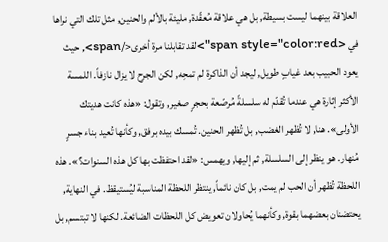العلاقة بينهما ليست بسيطة, بل هي علاقة مُعقّدة, مليئة بالألم والحنين, مثل تلك التي نراها في <span style="color:red">لقد تقابلنا مرة أخرى</span>, حيث يعود الحبيب بعد غيابٍ طويل, ليجد أن الذاكرة لم تمحِه, لكن الجرح لا يزال نازفاً. اللمسة الأكثر إثارة هي عندما تُقدّم له سلسلةً مُرصّعة بحجرٍ صغير, وتقول: «هذه كانت هديتك الأولى». هنا, لا تُظهر الغضب, بل تُظهر الحنين. تُمسك بيده برفق, وكأنها تُعيد بناء جسرٍ مُنهار. هو ينظر إلى السلسلة, ثم إليها, ويهمس: «لقد احتفظت بها كل هذه السنوات؟». هذه اللحظة تُظهر أن الحب لم يمت, بل كان نائماً, ينتظر اللحظة المناسبة ليُستيقظ. في النهاية, يحتضنان بعضهما بقوة, وكأنهما يُحاولان تعويض كل اللحظات الضائعة. لكنها لا تبتسم, بل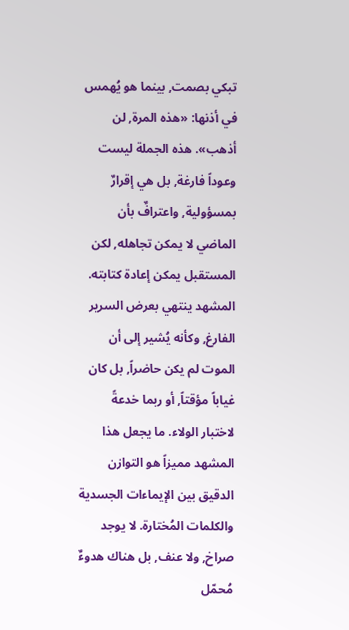تبكي بصمت, بينما هو يُهمس في أذنها: «هذه المرة, لن أذهب». هذه الجملة ليست وعوداً فارغة, بل هي إقرارٌ بمسؤولية, واعترافٌ بأن الماضي لا يمكن تجاهله, لكن المستقبل يمكن إعادة كتابته. المشهد ينتهي بعرض السرير الفارغ, وكأنه يُشير إلى أن الموت لم يكن حاضراً, بل كان غياباً مؤقتاً, أو ربما خدعةً لاختبار الولاء. ما يجعل هذا المشهد مميزاً هو التوازن الدقيق بين الإيماءات الجسدية والكلمات المُختارة. لا يوجد صراخ, ولا عنف, بل هناك هدوءٌ مُحمّل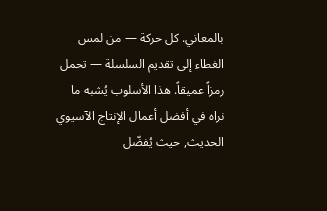بالمعاني. كل حركة — من لمس الغطاء إلى تقديم السلسلة — تحمل رمزاً عميقاً. هذا الأسلوب يُشبه ما نراه في أفضل أعمال الإنتاج الآسيوي الحديث, حيث يُفضّل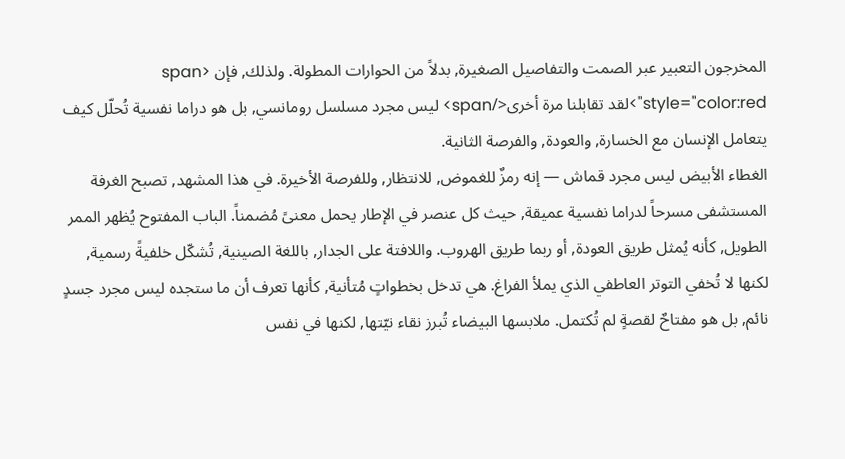المخرجون التعبير عبر الصمت والتفاصيل الصغيرة, بدلاً من الحوارات المطولة. ولذلك, فإن <span style="color:red">لقد تقابلنا مرة أخرى</span> ليس مجرد مسلسل رومانسي, بل هو دراما نفسية تُحلّل كيف يتعامل الإنسان مع الخسارة, والعودة, والفرصة الثانية.
الغطاء الأبيض ليس مجرد قماش — إنه رمزٌ للغموض, للانتظار, وللفرصة الأخيرة. في هذا المشهد, تصبح الغرفة المستشفى مسرحاً لدراما نفسية عميقة, حيث كل عنصر في الإطار يحمل معنىً مُضمناً. الباب المفتوح يُظهر الممر الطويل, كأنه يُمثل طريق العودة, أو ربما طريق الهروب. واللافتة على الجدار, باللغة الصينية, تُشكّل خلفيةً رسمية, لكنها لا تُخفي التوتر العاطفي الذي يملأ الفراغ. هي تدخل بخطواتٍ مُتأنية, كأنها تعرف أن ما ستجده ليس مجرد جسدٍ نائم, بل هو مفتاحٌ لقصةٍ لم تُكتمل. ملابسها البيضاء تُبرز نقاء نيّتها, لكنها في نفس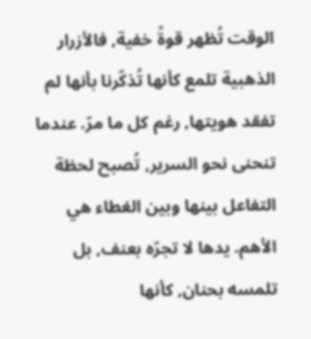الوقت تُظهر قوةً خفية, فالأزرار الذهبية تلمع كأنها تُذكّرنا بأنها لم تفقد هويتها, رغم كل ما مرّ. عندما تنحنى نحو السرير, تُصبح لحظة التفاعل بينها وبين الغطاء هي الأهم. يدها لا تجرّه بعنف, بل تلمسه بحنان, كأنها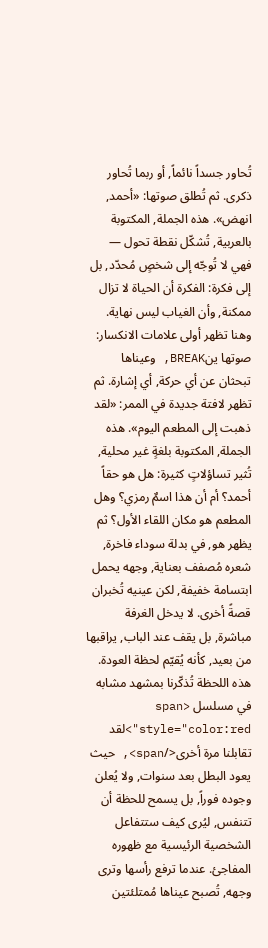تُحاور جسداً نائماً, أو ربما تُحاور ذكرى. ثم تُطلق صوتها: «أحمد, انهض». هذه الجملة, المكتوبة بالعربية, تُشكّل نقطة تحول — فهي لا تُوجّه إلى شخصٍ مُحدّد, بل إلى فكرة: الفكرة أن الحياة لا تزال ممكنة, وأن الغياب ليس نهاية. وهنا تظهر أولى علامات الانكسار: صوتها ينBREAK, وعيناها تبحثان عن أي حركة, أي إشارة. ثم تظهر لافتة جديدة في الممر: «لقد ذهبت إلى المطعم اليوم». هذه الجملة, المكتوبة بلغةٍ غير محلية, تُثير تساؤلاتٍ كثيرة: هل هو حقاً أحمد؟ أم أن هذا اسمٌ رمزي؟ وهل المطعم هو مكان اللقاء الأول؟ ثم يظهر هو, في بدلة سوداء فاخرة, شعره مُصفف بعناية, وجهه يحمل ابتسامة خفيفة, لكن عينيه تُخبران قصةً أخرى. لا يدخل الغرفة مباشرة, بل يقف عند الباب, يراقبها من بعيد, كأنه يُقيّم لحظة العودة. هذه اللحظة تُذكّرنا بمشهد مشابه في مسلسل <span style="color:red">لقد تقابلنا مرة أخرى</span>, حيث يعود البطل بعد سنوات, ولا يُعلن وجوده فوراً, بل يسمح للحظة أن تتنفس, ليُرى كيف ستتفاعل الشخصية الرئيسية مع ظهوره المفاجئ. عندما ترفع رأسها وترى وجهه, تُصبح عيناها مُمتلئتين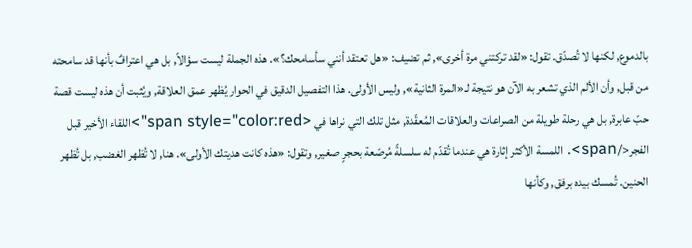بالدموع, لكنها لا تُصدّق. تقول: «لقد تركتني مرة أخرى», ثم تضيف: «هل تعتقد أنني سأسامحك؟». هذه الجملة ليست سؤالاً, بل هي اعترافٌ بأنها قد سامحته من قبل, وأن الألم الذي تشعر به الآن هو نتيجة لـ«المرة الثانية», وليس الأولى. هذا التفصيل الدقيق في الحوار يُظهر عمق العلاقة, ويُثبت أن هذه ليست قصة حبّ عابرة, بل هي رحلة طويلة من الصراعات والعلاقات المُعقّدة, مثل تلك التي نراها في <span style="color:red">اللقاء الأخير قبل الفجر</span>. اللمسة الأكثر إثارة هي عندما تُقدّم له سلسلةً مُرصّعة بحجرٍ صغير, وتقول: «هذه كانت هديتك الأولى». هنا, لا تُظهر الغضب, بل تُظهر الحنين. تُمسك بيده برفق, وكأنها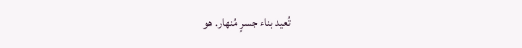تُعيد بناء جسرٍ مُنهار. هو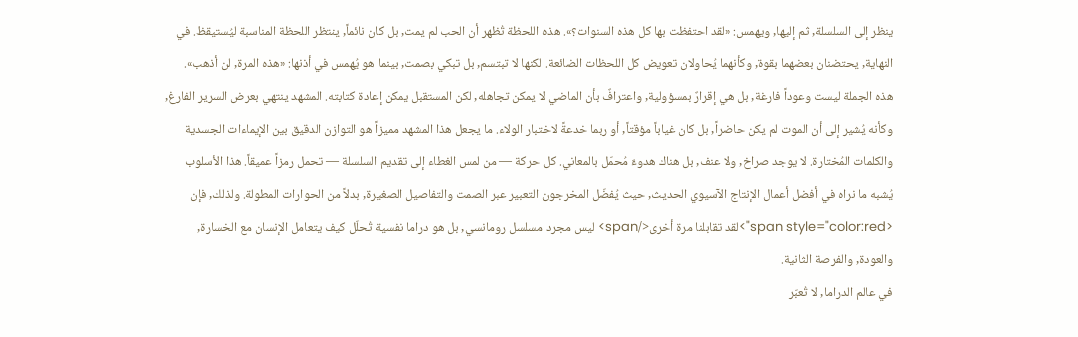ينظر إلى السلسلة, ثم إليها, ويهمس: «لقد احتفظت بها كل هذه السنوات؟». هذه اللحظة تُظهر أن الحب لم يمت, بل كان نائماً, ينتظر اللحظة المناسبة ليُستيقظ. في النهاية, يحتضنان بعضهما بقوة, وكأنهما يُحاولان تعويض كل اللحظات الضائعة. لكنها لا تبتسم, بل تبكي بصمت, بينما هو يُهمس في أذنها: «هذه المرة, لن أذهب». هذه الجملة ليست وعوداً فارغة, بل هي إقرارٌ بمسؤولية, واعترافٌ بأن الماضي لا يمكن تجاهله, لكن المستقبل يمكن إعادة كتابته. المشهد ينتهي بعرض السرير الفارغ, وكأنه يُشير إلى أن الموت لم يكن حاضراً, بل كان غياباً مؤقتاً, أو ربما خدعةً لاختبار الولاء. ما يجعل هذا المشهد مميزاً هو التوازن الدقيق بين الإيماءات الجسدية والكلمات المُختارة. لا يوجد صراخ, ولا عنف, بل هناك هدوءٌ مُحمّل بالمعاني. كل حركة — من لمس الغطاء إلى تقديم السلسلة — تحمل رمزاً عميقاً. هذا الأسلوب يُشبه ما نراه في أفضل أعمال الإنتاج الآسيوي الحديث, حيث يُفضّل المخرجون التعبير عبر الصمت والتفاصيل الصغيرة, بدلاً من الحوارات المطولة. ولذلك, فإن <span style="color:red">لقد تقابلنا مرة أخرى</span> ليس مجرد مسلسل رومانسي, بل هو دراما نفسية تُحلّل كيف يتعامل الإنسان مع الخسارة, والعودة, والفرصة الثانية.
في عالم الدراما, لا تُعبّر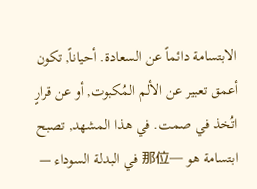الابتسامة دائماً عن السعادة. أحياناً, تكون أعمق تعبير عن الألم المُكبوت, أو عن قرارٍ اتُخذ في صمت. في هذا المشهد, تصبح ابتسامة هو —那位 في البدلة السوداء —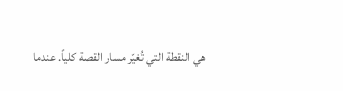هي النقطة التي تُغيّر مسار القصة كلياً. عندما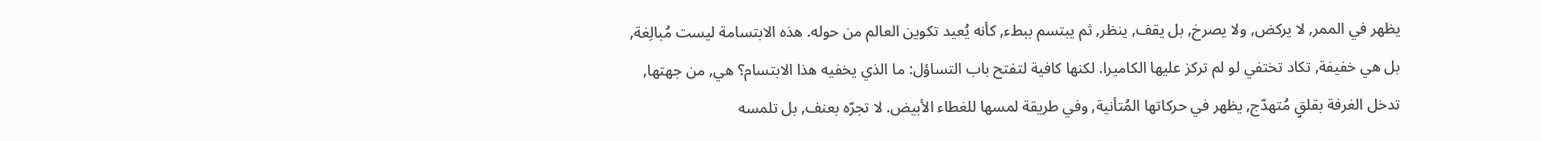يظهر في الممر, لا يركض, ولا يصرخ, بل يقف, ينظر, ثم يبتسم ببطء, كأنه يُعيد تكوين العالم من حوله. هذه الابتسامة ليست مُبالِغة, بل هي خفيفة, تكاد تختفي لو لم تركز عليها الكاميرا. لكنها كافية لتفتح باب التساؤل: ما الذي يخفيه هذا الابتسام؟ هي, من جهتها, تدخل الغرفة بقلقٍ مُتهدّج, يظهر في حركاتها المُتأنية, وفي طريقة لمسها للغطاء الأبيض. لا تجرّه بعنف, بل تلمسه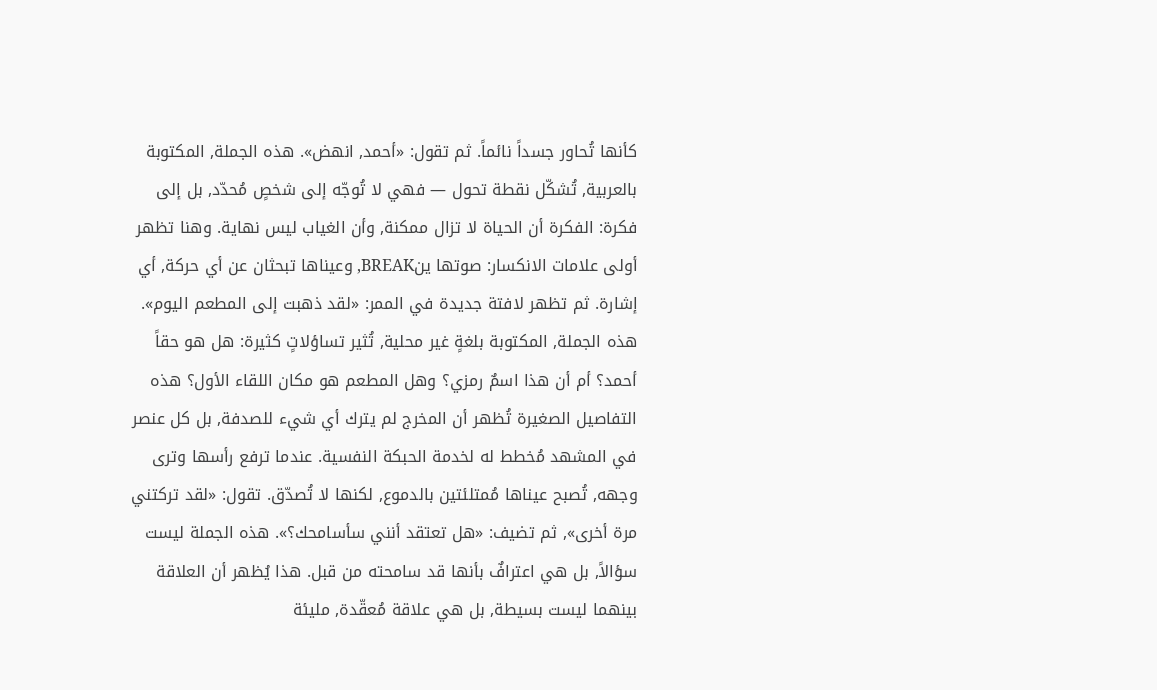كأنها تُحاور جسداً نائماً. ثم تقول: «أحمد, انهض». هذه الجملة, المكتوبة بالعربية, تُشكّل نقطة تحول — فهي لا تُوجّه إلى شخصٍ مُحدّد, بل إلى فكرة: الفكرة أن الحياة لا تزال ممكنة, وأن الغياب ليس نهاية. وهنا تظهر أولى علامات الانكسار: صوتها ينBREAK, وعيناها تبحثان عن أي حركة, أي إشارة. ثم تظهر لافتة جديدة في الممر: «لقد ذهبت إلى المطعم اليوم». هذه الجملة, المكتوبة بلغةٍ غير محلية, تُثير تساؤلاتٍ كثيرة: هل هو حقاً أحمد؟ أم أن هذا اسمٌ رمزي؟ وهل المطعم هو مكان اللقاء الأول؟ هذه التفاصيل الصغيرة تُظهر أن المخرج لم يترك أي شيء للصدفة, بل كل عنصر في المشهد مُخطط له لخدمة الحبكة النفسية. عندما ترفع رأسها وترى وجهه, تُصبح عيناها مُمتلئتين بالدموع, لكنها لا تُصدّق. تقول: «لقد تركتني مرة أخرى», ثم تضيف: «هل تعتقد أنني سأسامحك؟». هذه الجملة ليست سؤالاً, بل هي اعترافٌ بأنها قد سامحته من قبل. هذا يُظهر أن العلاقة بينهما ليست بسيطة, بل هي علاقة مُعقّدة, مليئة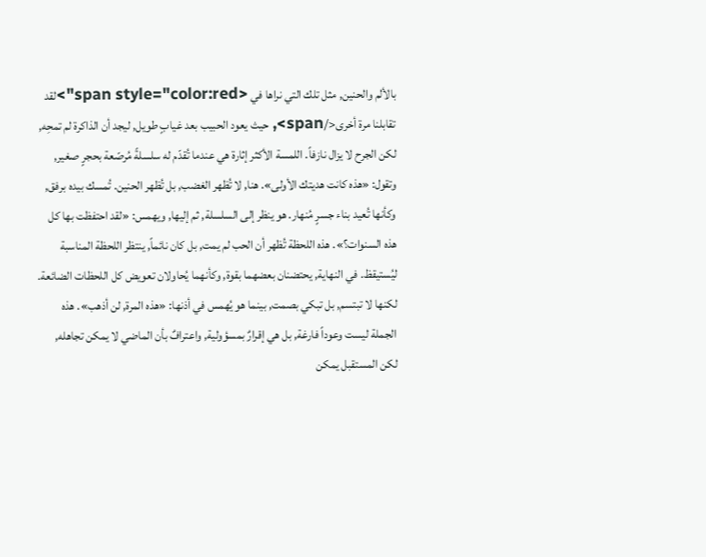بالألم والحنين, مثل تلك التي نراها في <span style="color:red">لقد تقابلنا مرة أخرى</span>, حيث يعود الحبيب بعد غيابٍ طويل, ليجد أن الذاكرة لم تمحِه, لكن الجرح لا يزال نازفاً. اللمسة الأكثر إثارة هي عندما تُقدّم له سلسلةً مُرصّعة بحجرٍ صغير, وتقول: «هذه كانت هديتك الأولى». هنا, لا تُظهر الغضب, بل تُظهر الحنين. تُمسك بيده برفق, وكأنها تُعيد بناء جسرٍ مُنهار. هو ينظر إلى السلسلة, ثم إليها, ويهمس: «لقد احتفظت بها كل هذه السنوات؟». هذه اللحظة تُظهر أن الحب لم يمت, بل كان نائماً, ينتظر اللحظة المناسبة ليُستيقظ. في النهاية, يحتضنان بعضهما بقوة, وكأنهما يُحاولان تعويض كل اللحظات الضائعة. لكنها لا تبتسم, بل تبكي بصمت, بينما هو يُهمس في أذنها: «هذه المرة, لن أذهب». هذه الجملة ليست وعوداً فارغة, بل هي إقرارٌ بمسؤولية, واعترافٌ بأن الماضي لا يمكن تجاهله, لكن المستقبل يمكن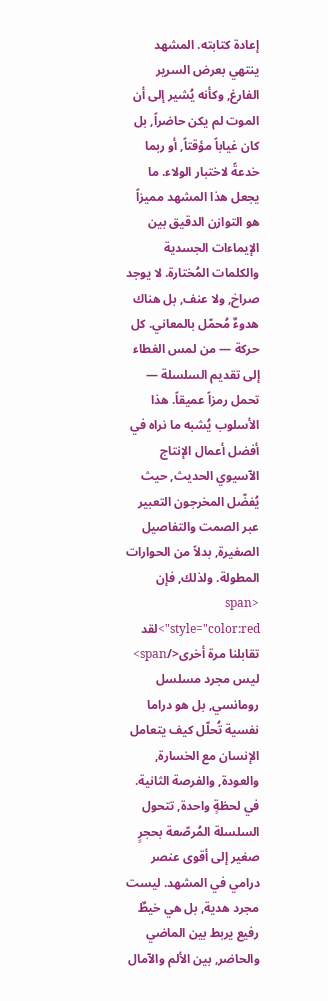إعادة كتابته. المشهد ينتهي بعرض السرير الفارغ, وكأنه يُشير إلى أن الموت لم يكن حاضراً, بل كان غياباً مؤقتاً, أو ربما خدعةً لاختبار الولاء. ما يجعل هذا المشهد مميزاً هو التوازن الدقيق بين الإيماءات الجسدية والكلمات المُختارة. لا يوجد صراخ, ولا عنف, بل هناك هدوءٌ مُحمّل بالمعاني. كل حركة — من لمس الغطاء إلى تقديم السلسلة — تحمل رمزاً عميقاً. هذا الأسلوب يُشبه ما نراه في أفضل أعمال الإنتاج الآسيوي الحديث, حيث يُفضّل المخرجون التعبير عبر الصمت والتفاصيل الصغيرة, بدلاً من الحوارات المطولة. ولذلك, فإن <span style="color:red">لقد تقابلنا مرة أخرى</span> ليس مجرد مسلسل رومانسي, بل هو دراما نفسية تُحلّل كيف يتعامل الإنسان مع الخسارة, والعودة, والفرصة الثانية.
في لحظةٍ واحدة, تتحول السلسلة المُرصّعة بحجرٍ صغير إلى أقوى عنصر درامي في المشهد. ليست مجرد هدية, بل هي خيطٌ رفيع يربط بين الماضي والحاضر, بين الألم والآمال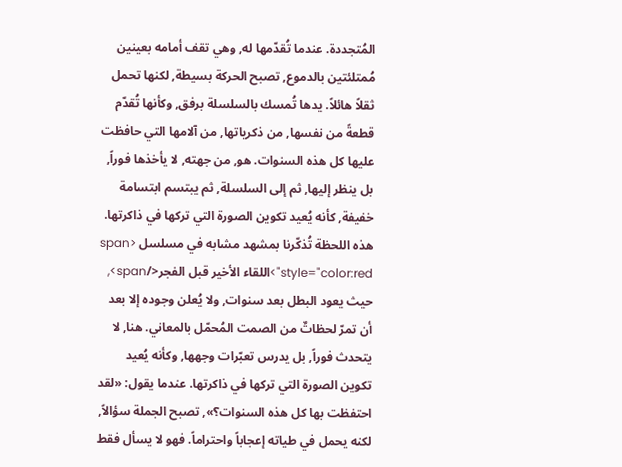المُتجددة. عندما تُقدّمها له, وهي تقف أمامه بعينين مُمتلئتين بالدموع, تصبح الحركة بسيطة, لكنها تحمل ثقلاً هائلاً. يدها تُمسك بالسلسلة برفق, وكأنها تُقدّم قطعةً من نفسها, من ذكرياتها, من آلامها التي حافظت عليها كل هذه السنوات. هو, من جهته, لا يأخذها فوراً, بل ينظر إليها, ثم إلى السلسلة, ثم يبتسم ابتسامة خفيفة, كأنه يُعيد تكوين الصورة التي تركها في ذاكرتها. هذه اللحظة تُذكّرنا بمشهد مشابه في مسلسل <span style="color:red">اللقاء الأخير قبل الفجر</span>, حيث يعود البطل بعد سنوات, ولا يُعلن وجوده إلا بعد أن تمرّ لحظاتٌ من الصمت المُحمّل بالمعاني. هنا, لا يتحدث فوراً, بل يدرس تعبّرات وجهها, وكأنه يُعيد تكوين الصورة التي تركها في ذاكرتها. عندما يقول: «لقد احتفظت بها كل هذه السنوات؟», تصبح الجملة سؤالاً, لكنه يحمل في طياته إعجاباً واحتراماً. فهو لا يسأل فقط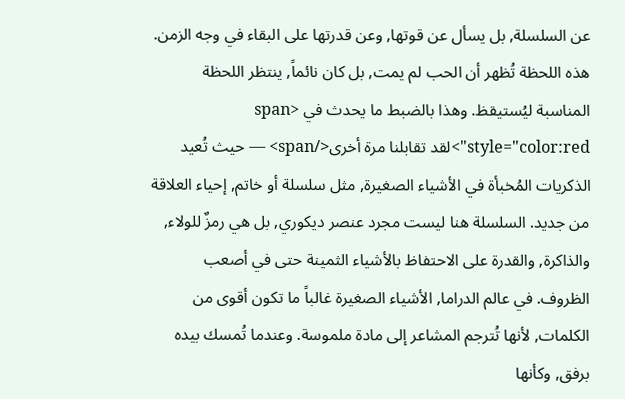عن السلسلة, بل يسأل عن قوتها, وعن قدرتها على البقاء في وجه الزمن. هذه اللحظة تُظهر أن الحب لم يمت, بل كان نائماً, ينتظر اللحظة المناسبة ليُستيقظ. وهذا بالضبط ما يحدث في <span style="color:red">لقد تقابلنا مرة أخرى</span> — حيث تُعيد الذكريات المُخبأة في الأشياء الصغيرة, مثل سلسلة أو خاتم, إحياء العلاقة من جديد. السلسلة هنا ليست مجرد عنصر ديكوري, بل هي رمزٌ للولاء, والذاكرة, والقدرة على الاحتفاظ بالأشياء الثمينة حتى في أصعب الظروف. في عالم الدراما, الأشياء الصغيرة غالباً ما تكون أقوى من الكلمات, لأنها تُترجم المشاعر إلى مادة ملموسة. وعندما تُمسك بيده برفق, وكأنها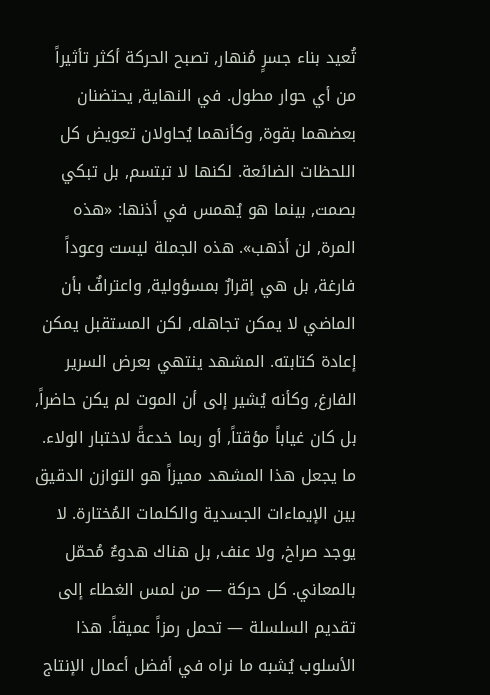تُعيد بناء جسرٍ مُنهار, تصبح الحركة أكثر تأثيراً من أي حوار مطول. في النهاية, يحتضنان بعضهما بقوة, وكأنهما يُحاولان تعويض كل اللحظات الضائعة. لكنها لا تبتسم, بل تبكي بصمت, بينما هو يُهمس في أذنها: «هذه المرة, لن أذهب». هذه الجملة ليست وعوداً فارغة, بل هي إقرارٌ بمسؤولية, واعترافٌ بأن الماضي لا يمكن تجاهله, لكن المستقبل يمكن إعادة كتابته. المشهد ينتهي بعرض السرير الفارغ, وكأنه يُشير إلى أن الموت لم يكن حاضراً, بل كان غياباً مؤقتاً, أو ربما خدعةً لاختبار الولاء. ما يجعل هذا المشهد مميزاً هو التوازن الدقيق بين الإيماءات الجسدية والكلمات المُختارة. لا يوجد صراخ, ولا عنف, بل هناك هدوءٌ مُحمّل بالمعاني. كل حركة — من لمس الغطاء إلى تقديم السلسلة — تحمل رمزاً عميقاً. هذا الأسلوب يُشبه ما نراه في أفضل أعمال الإنتاج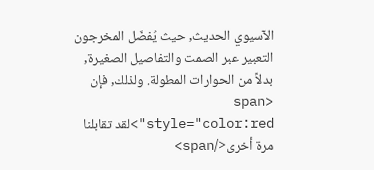الآسيوي الحديث, حيث يُفضّل المخرجون التعبير عبر الصمت والتفاصيل الصغيرة, بدلاً من الحوارات المطولة. ولذلك, فإن <span style="color:red">لقد تقابلنا مرة أخرى</span>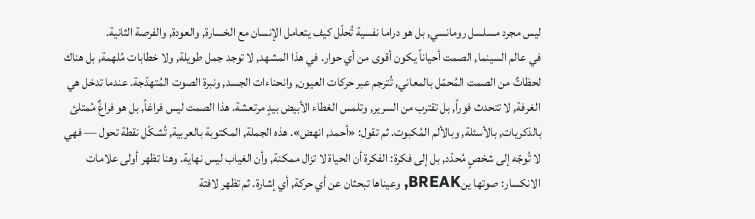ليس مجرد مسلسل رومانسي, بل هو دراما نفسية تُحلّل كيف يتعامل الإنسان مع الخسارة, والعودة, والفرصة الثانية.
في عالم السينما, الصمت أحياناً يكون أقوى من أي حوار. في هذا المشهد, لا توجد جمل طويلة, ولا خطابات مُلهمة, بل هناك لحظاتٌ من الصمت المُحمّل بالمعاني, تُترجم عبر حركات العيون, وانحناءات الجسد, ونبرة الصوت المُتهدّجة. عندما تدخل هي الغرفة, لا تتحدث فوراً, بل تقترب من السرير, وتلمس الغطاء الأبيض بيدٍ مرتعشة. هذا الصمت ليس فراغاً, بل هو فراغٌ مُمتلئ بالذكريات, بالأسئلة, وبالألم المُكبوت. ثم تقول: «أحمد, انهض». هذه الجملة, المكتوبة بالعربية, تُشكّل نقطة تحول — فهي لا تُوجّه إلى شخصٍ مُحدّد, بل إلى فكرة: الفكرة أن الحياة لا تزال ممكنة, وأن الغياب ليس نهاية. وهنا تظهر أولى علامات الانكسار: صوتها ينBREAK, وعيناها تبحثان عن أي حركة, أي إشارة. ثم تظهر لافتة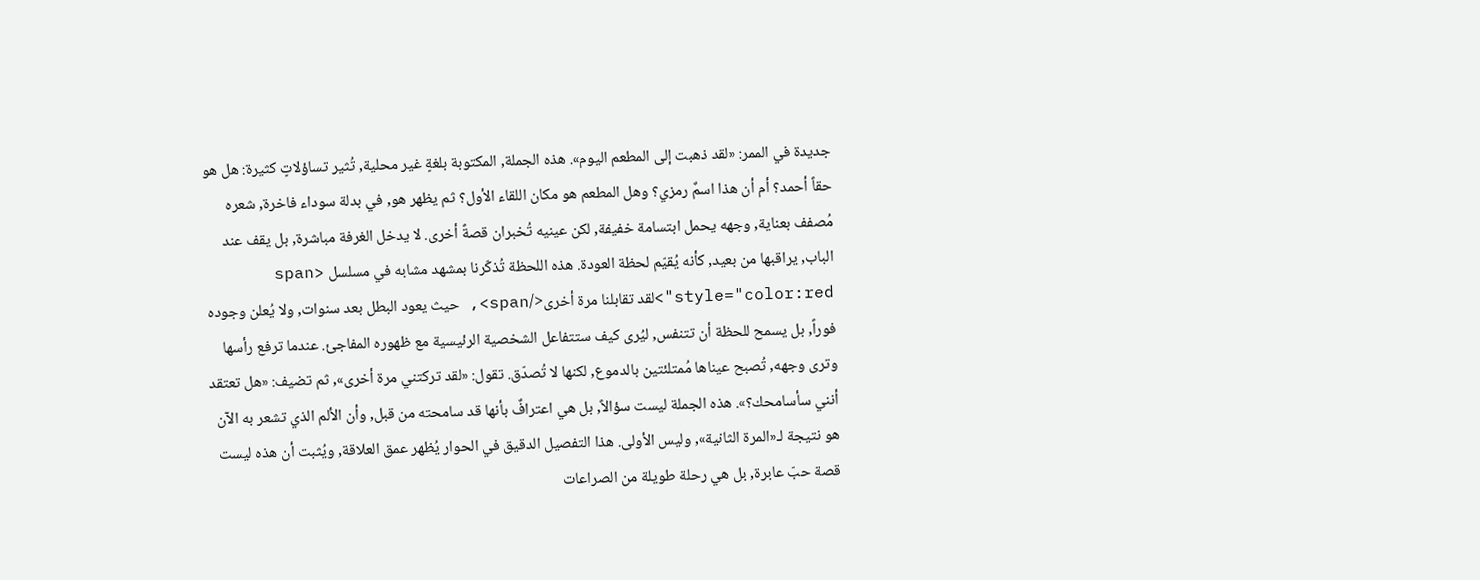جديدة في الممر: «لقد ذهبت إلى المطعم اليوم». هذه الجملة, المكتوبة بلغةٍ غير محلية, تُثير تساؤلاتٍ كثيرة: هل هو حقاً أحمد؟ أم أن هذا اسمٌ رمزي؟ وهل المطعم هو مكان اللقاء الأول؟ ثم يظهر هو, في بدلة سوداء فاخرة, شعره مُصفف بعناية, وجهه يحمل ابتسامة خفيفة, لكن عينيه تُخبران قصةً أخرى. لا يدخل الغرفة مباشرة, بل يقف عند الباب, يراقبها من بعيد, كأنه يُقيّم لحظة العودة. هذه اللحظة تُذكّرنا بمشهد مشابه في مسلسل <span style="color:red">لقد تقابلنا مرة أخرى</span>, حيث يعود البطل بعد سنوات, ولا يُعلن وجوده فوراً, بل يسمح للحظة أن تتنفس, ليُرى كيف ستتفاعل الشخصية الرئيسية مع ظهوره المفاجئ. عندما ترفع رأسها وترى وجهه, تُصبح عيناها مُمتلئتين بالدموع, لكنها لا تُصدّق. تقول: «لقد تركتني مرة أخرى», ثم تضيف: «هل تعتقد أنني سأسامحك؟». هذه الجملة ليست سؤالاً, بل هي اعترافٌ بأنها قد سامحته من قبل, وأن الألم الذي تشعر به الآن هو نتيجة لـ«المرة الثانية», وليس الأولى. هذا التفصيل الدقيق في الحوار يُظهر عمق العلاقة, ويُثبت أن هذه ليست قصة حبّ عابرة, بل هي رحلة طويلة من الصراعات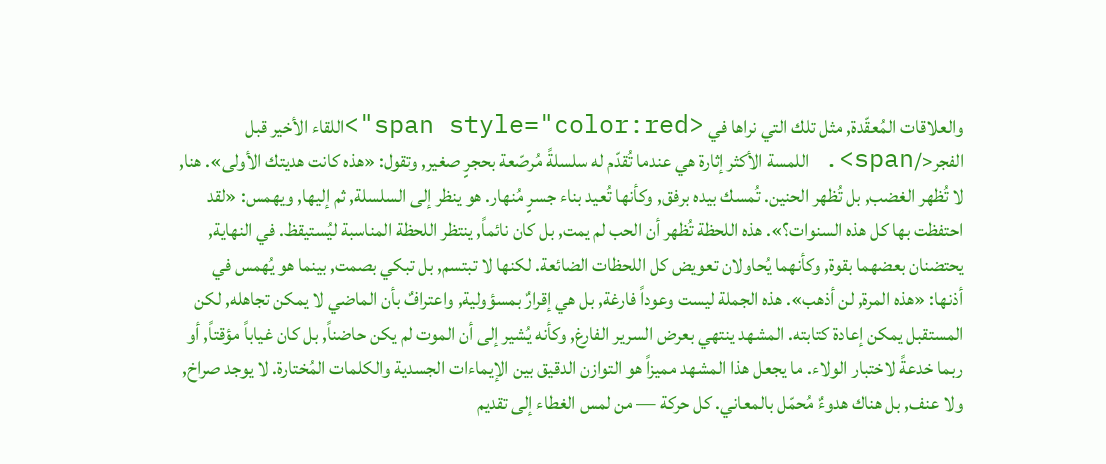والعلاقات المُعقّدة, مثل تلك التي نراها في <span style="color:red">اللقاء الأخير قبل الفجر</span>. اللمسة الأكثر إثارة هي عندما تُقدّم له سلسلةً مُرصّعة بحجرٍ صغير, وتقول: «هذه كانت هديتك الأولى». هنا, لا تُظهر الغضب, بل تُظهر الحنين. تُمسك بيده برفق, وكأنها تُعيد بناء جسرٍ مُنهار. هو ينظر إلى السلسلة, ثم إليها, ويهمس: «لقد احتفظت بها كل هذه السنوات؟». هذه اللحظة تُظهر أن الحب لم يمت, بل كان نائماً, ينتظر اللحظة المناسبة ليُستيقظ. في النهاية, يحتضنان بعضهما بقوة, وكأنهما يُحاولان تعويض كل اللحظات الضائعة. لكنها لا تبتسم, بل تبكي بصمت, بينما هو يُهمس في أذنها: «هذه المرة, لن أذهب». هذه الجملة ليست وعوداً فارغة, بل هي إقرارٌ بمسؤولية, واعترافٌ بأن الماضي لا يمكن تجاهله, لكن المستقبل يمكن إعادة كتابته. المشهد ينتهي بعرض السرير الفارغ, وكأنه يُشير إلى أن الموت لم يكن حاضناً, بل كان غياباً مؤقتاً, أو ربما خدعةً لاختبار الولاء. ما يجعل هذا المشهد مميزاً هو التوازن الدقيق بين الإيماءات الجسدية والكلمات المُختارة. لا يوجد صراخ, ولا عنف, بل هناك هدوءٌ مُحمّل بالمعاني. كل حركة — من لمس الغطاء إلى تقديم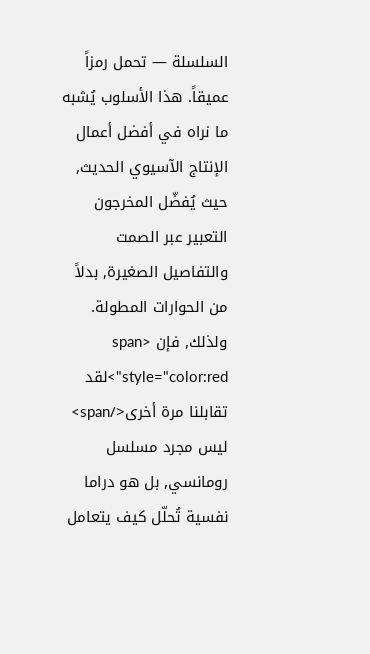السلسلة — تحمل رمزاً عميقاً. هذا الأسلوب يُشبه ما نراه في أفضل أعمال الإنتاج الآسيوي الحديث, حيث يُفضّل المخرجون التعبير عبر الصمت والتفاصيل الصغيرة, بدلاً من الحوارات المطولة. ولذلك, فإن <span style="color:red">لقد تقابلنا مرة أخرى</span> ليس مجرد مسلسل رومانسي, بل هو دراما نفسية تُحلّل كيف يتعامل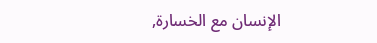الإنسان مع الخسارة,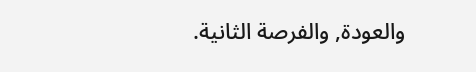والعودة, والفرصة الثانية.